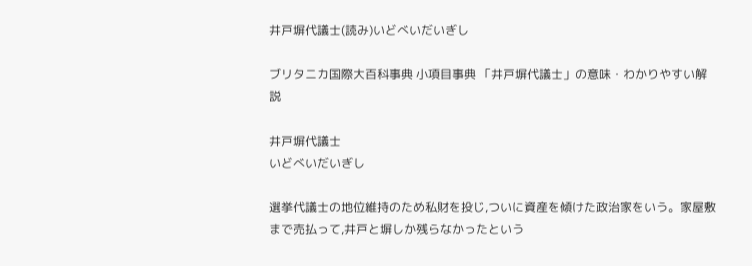井戸塀代議士(読み)いどべいだいぎし

ブリタニカ国際大百科事典 小項目事典 「井戸塀代議士」の意味・わかりやすい解説

井戸塀代議士
いどべいだいぎし

選挙代議士の地位維持のため私財を投じ,ついに資産を傾けた政治家をいう。家屋敷まで売払って,井戸と塀しか残らなかったという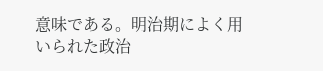意味である。明治期によく用いられた政治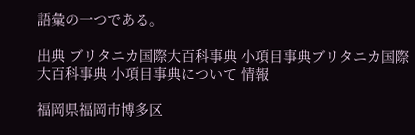語彙の一つである。

出典 ブリタニカ国際大百科事典 小項目事典ブリタニカ国際大百科事典 小項目事典について 情報

福岡県福岡市博多区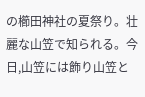の櫛田神社の夏祭り。壮麗な山笠で知られる。今日,山笠には飾り山笠と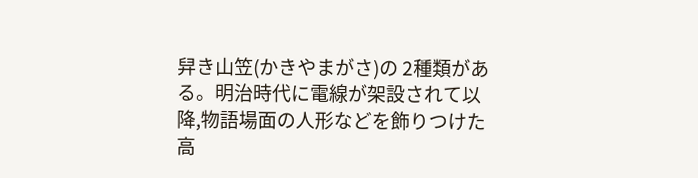舁き山笠(かきやまがさ)の 2種類がある。明治時代に電線が架設されて以降,物語場面の人形などを飾りつけた高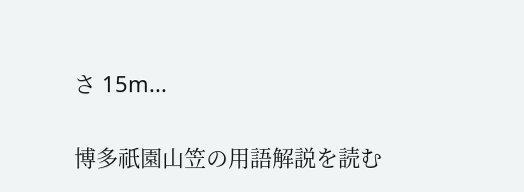さ 15m...

博多祇園山笠の用語解説を読む